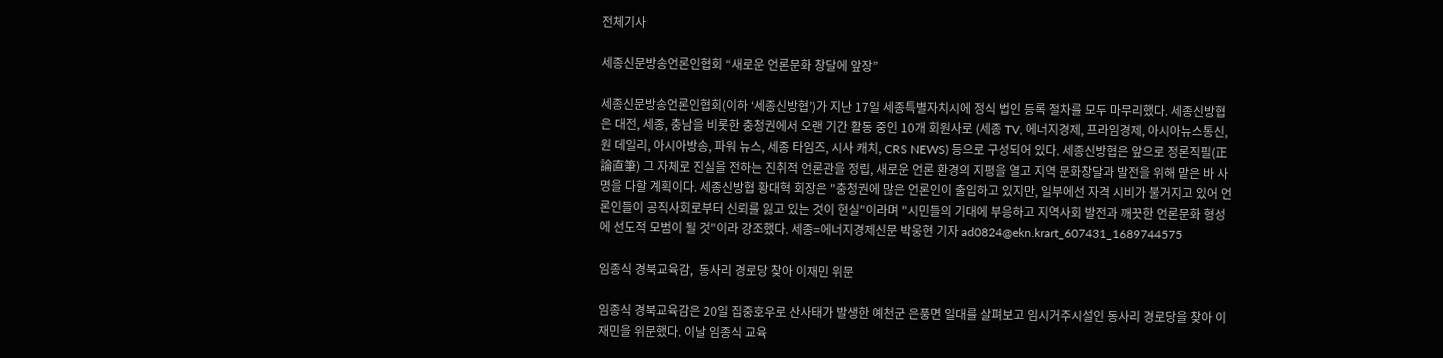전체기사

세종신문방송언론인협회 “새로운 언론문화 창달에 앞장”

세종신문방송언론인협회(이하 ‘세종신방협’)가 지난 17일 세종특별자치시에 정식 법인 등록 절차를 모두 마무리했다. 세종신방협은 대전, 세종, 충남을 비롯한 충청권에서 오랜 기간 활동 중인 10개 회원사로 (세종 TV, 에너지경제, 프라임경제, 아시아뉴스통신, 원 데일리, 아시아방송, 파워 뉴스, 세종 타임즈, 시사 캐치, CRS NEWS) 등으로 구성되어 있다. 세종신방협은 앞으로 정론직필(正論直筆) 그 자체로 진실을 전하는 진취적 언론관을 정립, 새로운 언론 환경의 지평을 열고 지역 문화창달과 발전을 위해 맡은 바 사명을 다할 계획이다. 세종신방협 황대혁 회장은 "충청권에 많은 언론인이 출입하고 있지만, 일부에선 자격 시비가 불거지고 있어 언론인들이 공직사회로부터 신뢰를 잃고 있는 것이 현실"이라며 "시민들의 기대에 부응하고 지역사회 발전과 깨끗한 언론문화 형성에 선도적 모범이 될 것"이라 강조했다. 세종=에너지경제신문 박웅현 기자 ad0824@ekn.krart_607431_1689744575

임종식 경북교육감,  동사리 경로당 찾아 이재민 위문

임종식 경북교육감은 20일 집중호우로 산사태가 발생한 예천군 은풍면 일대를 살펴보고 임시거주시설인 동사리 경로당을 찾아 이재민을 위문했다. 이날 임종식 교육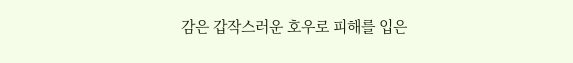감은 갑작스러운 호우로 피해를 입은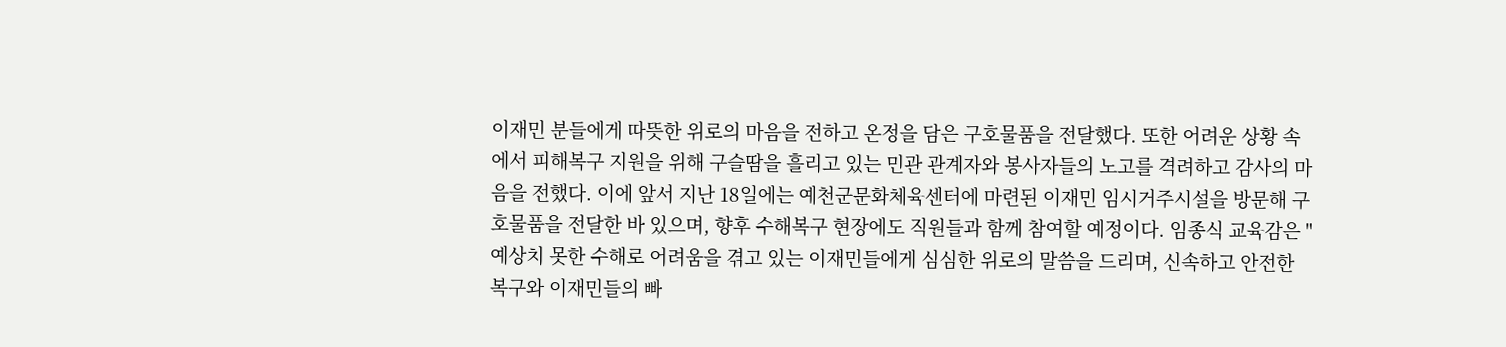이재민 분들에게 따뜻한 위로의 마음을 전하고 온정을 담은 구호물품을 전달했다. 또한 어려운 상황 속에서 피해복구 지원을 위해 구슬땀을 흘리고 있는 민관 관계자와 봉사자들의 노고를 격려하고 감사의 마음을 전했다. 이에 앞서 지난 18일에는 예천군문화체육센터에 마련된 이재민 임시거주시설을 방문해 구호물품을 전달한 바 있으며, 향후 수해복구 현장에도 직원들과 함께 참여할 예정이다. 임종식 교육감은 "예상치 못한 수해로 어려움을 겪고 있는 이재민들에게 심심한 위로의 말씀을 드리며, 신속하고 안전한 복구와 이재민들의 빠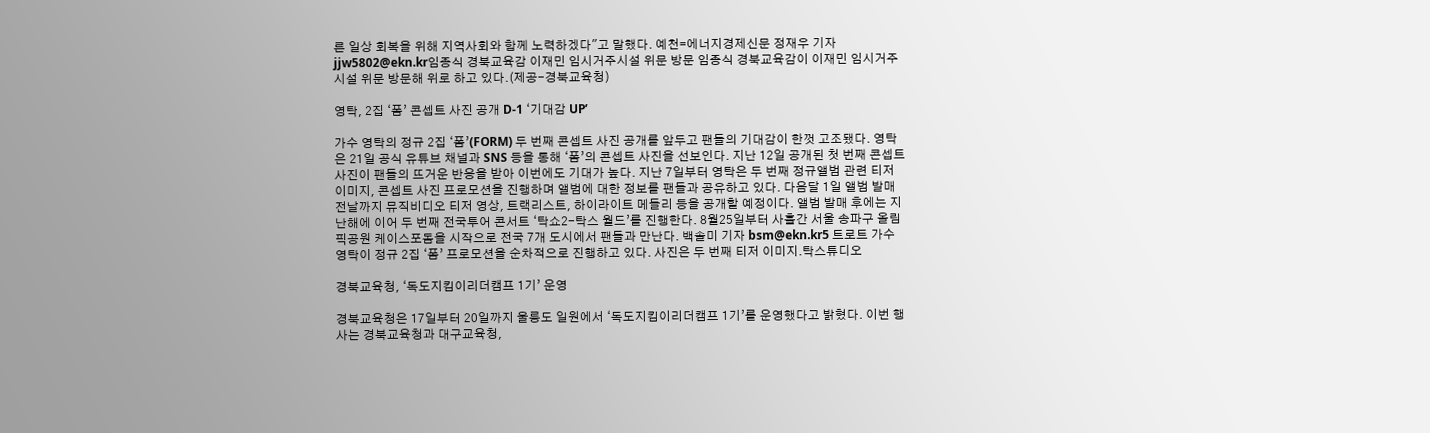른 일상 회복을 위해 지역사회와 함께 노력하겠다"고 말했다. 예천=에너지경제신문 정재우 기자jjw5802@ekn.kr임종식 경북교육감 이재민 임시거주시설 위문 방문 임종식 경북교육감이 이재민 임시거주시설 위문 방문해 위로 하고 있다.(제공-경북교육청)

영탁, 2집 ‘폼’ 콘셉트 사진 공개 D-1 ‘기대감 UP’

가수 영탁의 정규 2집 ‘폼’(FORM) 두 번째 콘셉트 사진 공개를 앞두고 팬들의 기대감이 한껏 고조됐다. 영탁은 21일 공식 유튜브 채널과 SNS 등을 통해 ‘폼’의 콘셉트 사진을 선보인다. 지난 12일 공개된 첫 번째 콘셉트 사진이 팬들의 뜨거운 반응을 받아 이번에도 기대가 높다. 지난 7일부터 영탁은 두 번째 정규앨범 관련 티저 이미지, 콘셉트 사진 프로모션을 진행하며 앨범에 대한 정보를 팬들과 공유하고 있다. 다음달 1일 앨범 발매 전날까지 뮤직비디오 티저 영상, 트랙리스트, 하이라이트 메들리 등을 공개할 예정이다. 앨범 발매 후에는 지난해에 이어 두 번째 전국투어 콘서트 ‘탁쇼2-탁스 월드’를 진행한다. 8월25일부터 사흘간 서울 송파구 올림픽공원 케이스포돔을 시작으로 전국 7개 도시에서 팬들과 만난다. 백솔미 기자 bsm@ekn.kr5 트로트 가수 영탁이 정규 2집 ‘폼’ 프로모션을 순차적으로 진행하고 있다. 사진은 두 번째 티저 이미지.탁스튜디오

경북교육청, ‘독도지킴이리더캠프 1기’ 운영

경북교육청은 17일부터 20일까지 울릉도 일원에서 ‘독도지킴이리더캠프 1기’를 운영했다고 밝혔다. 이번 행사는 경북교육청과 대구교육청,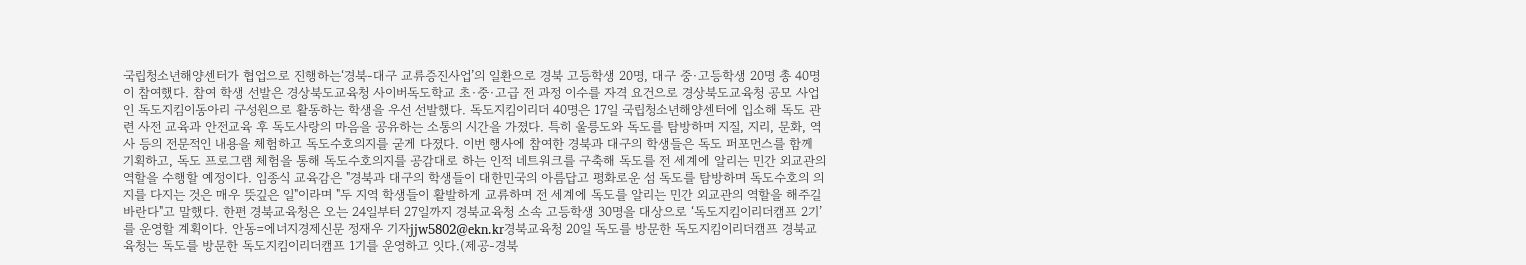국립청소년해양센터가 협업으로 진행하는‘경북-대구 교류증진사업’의 일환으로 경북 고등학생 20명, 대구 중·고등학생 20명 총 40명이 참여했다. 참여 학생 선발은 경상북도교육청 사이버독도학교 초·중·고급 전 과정 이수를 자격 요건으로 경상북도교육청 공모 사업인 독도지킴이동아리 구성원으로 활동하는 학생을 우선 선발했다. 독도지킴이리더 40명은 17일 국립청소년해양센터에 입소해 독도 관련 사전 교육과 안전교육 후 독도사랑의 마음을 공유하는 소통의 시간을 가졌다. 특히 울릉도와 독도를 탐방하며 지질, 지리, 문화, 역사 등의 전문적인 내용을 체험하고 독도수호의지를 굳게 다졌다. 이번 행사에 참여한 경북과 대구의 학생들은 독도 퍼포먼스를 함께 기획하고, 독도 프로그램 체험을 통해 독도수호의지를 공감대로 하는 인적 네트워크를 구축해 독도를 전 세계에 알리는 민간 외교관의 역할을 수행할 예정이다. 임종식 교육감은 "경북과 대구의 학생들이 대한민국의 아름답고 평화로운 섬 독도를 탐방하며 독도수호의 의지를 다지는 것은 매우 뜻깊은 일"이라며 "두 지역 학생들이 활발하게 교류하며 전 세계에 독도를 알리는 민간 외교관의 역할을 해주길 바란다"고 말했다. 한편 경북교육청은 오는 24일부터 27일까지 경북교육청 소속 고등학생 30명을 대상으로 ‘독도지킴이리더캠프 2기’를 운영할 계획이다. 안동=에너지경제신문 정재우 기자jjw5802@ekn.kr경북교육청 20일 독도를 방문한 독도지킴이리더캠프 경북교육청는 독도를 방문한 독도지킴이리더캠프 1기를 운영하고 잇다.(제공-경북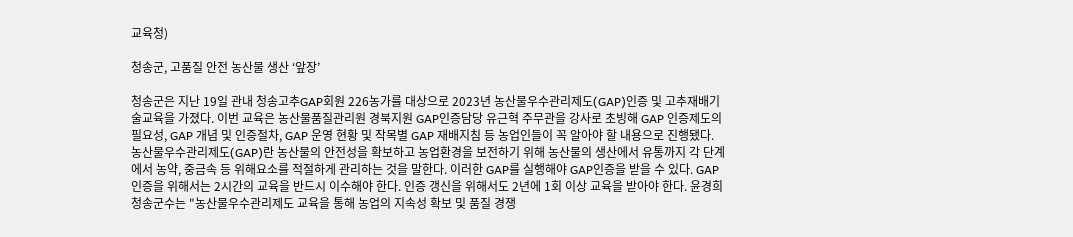교육청)

청송군, 고품질 안전 농산물 생산 ‘앞장’

청송군은 지난 19일 관내 청송고추GAP회원 226농가를 대상으로 2023년 농산물우수관리제도(GAP)인증 및 고추재배기술교육을 가졌다. 이번 교육은 농산물품질관리원 경북지원 GAP인증담당 유근혁 주무관을 강사로 초빙해 GAP 인증제도의 필요성, GAP 개념 및 인증절차, GAP 운영 현황 및 작목별 GAP 재배지침 등 농업인들이 꼭 알아야 할 내용으로 진행됐다. 농산물우수관리제도(GAP)란 농산물의 안전성을 확보하고 농업환경을 보전하기 위해 농산물의 생산에서 유통까지 각 단계에서 농약, 중금속 등 위해요소를 적절하게 관리하는 것을 말한다. 이러한 GAP를 실행해야 GAP인증을 받을 수 있다. GAP인증을 위해서는 2시간의 교육을 반드시 이수해야 한다. 인증 갱신을 위해서도 2년에 1회 이상 교육을 받아야 한다. 윤경희 청송군수는 "농산물우수관리제도 교육을 통해 농업의 지속성 확보 및 품질 경쟁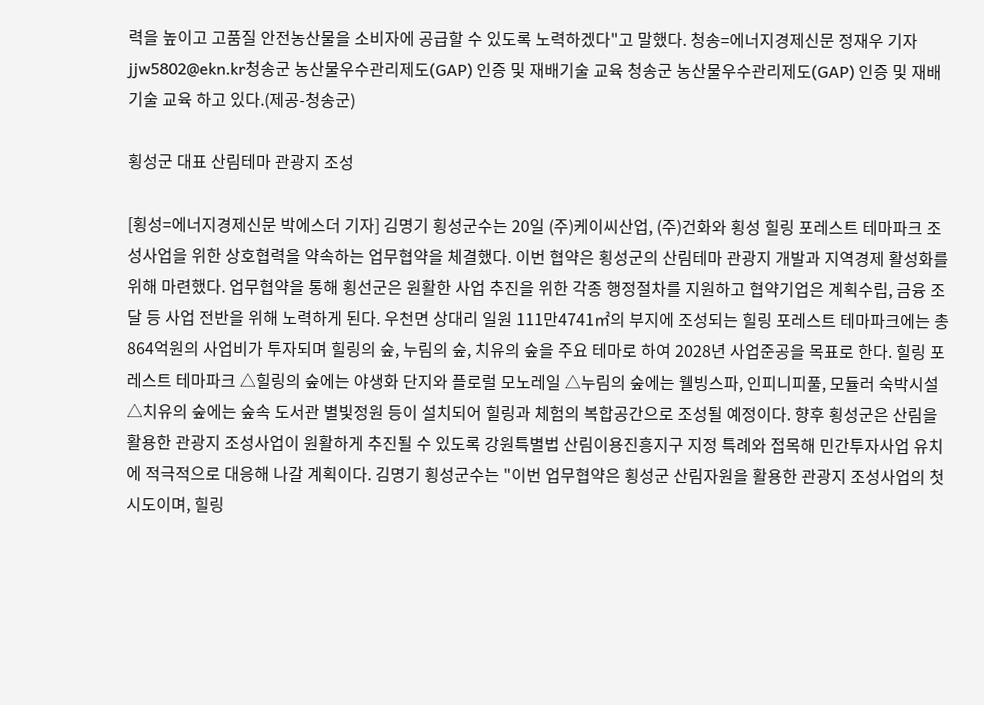력을 높이고 고품질 안전농산물을 소비자에 공급할 수 있도록 노력하겠다"고 말했다. 청송=에너지경제신문 정재우 기자jjw5802@ekn.kr청송군 농산물우수관리제도(GAP) 인증 및 재배기술 교육 청송군 농산물우수관리제도(GAP) 인증 및 재배기술 교육 하고 있다.(제공-청송군)

횡성군 대표 산림테마 관광지 조성

[횡성=에너지경제신문 박에스더 기자] 김명기 횡성군수는 20일 (주)케이씨산업, (주)건화와 횡성 힐링 포레스트 테마파크 조성사업을 위한 상호협력을 약속하는 업무협약을 체결했다. 이번 협약은 횡성군의 산림테마 관광지 개발과 지역경제 활성화를 위해 마련했다. 업무협약을 통해 횡선군은 원활한 사업 추진을 위한 각종 행정절차를 지원하고 협약기업은 계획수립, 금융 조달 등 사업 전반을 위해 노력하게 된다. 우천면 상대리 일원 111만4741㎡의 부지에 조성되는 힐링 포레스트 테마파크에는 총 864억원의 사업비가 투자되며 힐링의 숲, 누림의 숲, 치유의 숲을 주요 테마로 하여 2028년 사업준공을 목표로 한다. 힐링 포레스트 테마파크 △힐링의 숲에는 야생화 단지와 플로럴 모노레일 △누림의 숲에는 웰빙스파, 인피니피풀, 모듈러 숙박시설 △치유의 숲에는 숲속 도서관 별빛정원 등이 설치되어 힐링과 체험의 복합공간으로 조성될 예정이다. 향후 횡성군은 산림을 활용한 관광지 조성사업이 원활하게 추진될 수 있도록 강원특별법 산림이용진흥지구 지정 특례와 접목해 민간투자사업 유치에 적극적으로 대응해 나갈 계획이다. 김명기 횡성군수는 "이번 업무협약은 횡성군 산림자원을 활용한 관광지 조성사업의 첫 시도이며, 힐링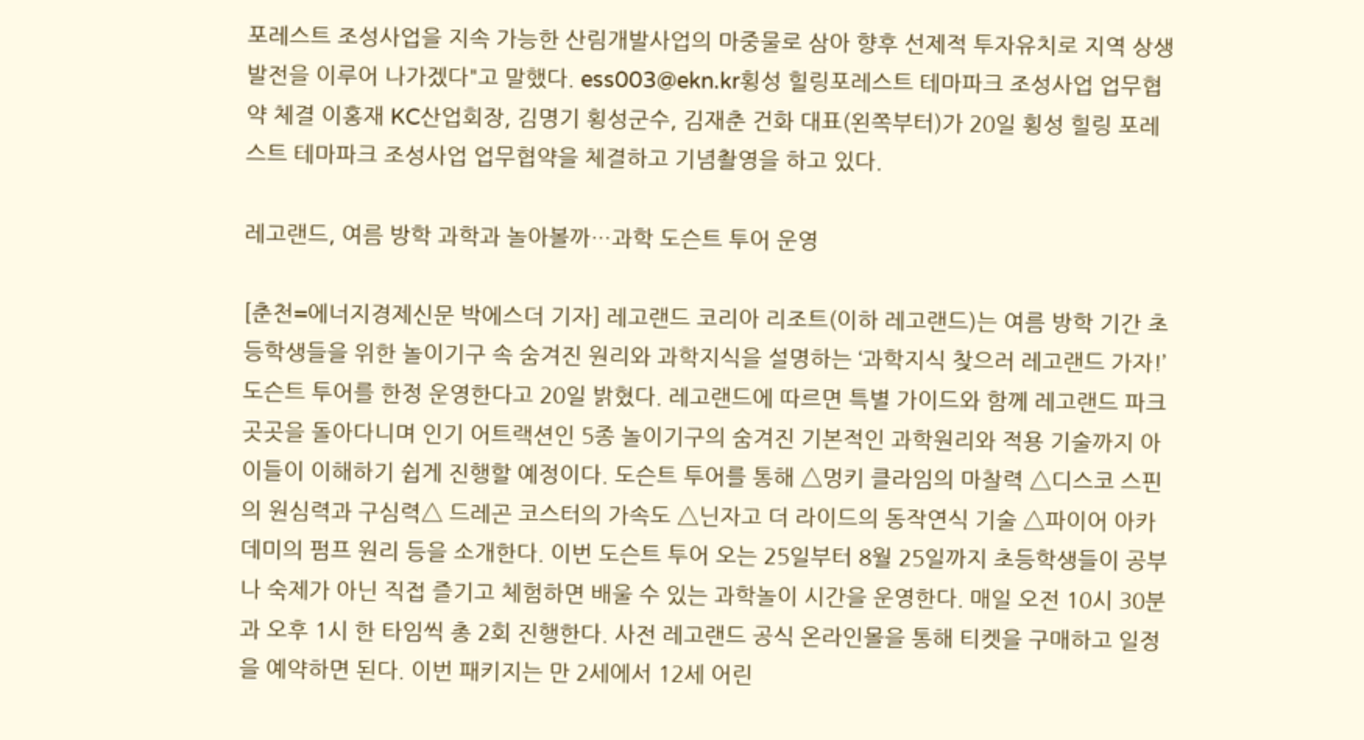포레스트 조성사업을 지속 가능한 산림개발사업의 마중물로 삼아 향후 선제적 투자유치로 지역 상생 발전을 이루어 나가겠다"고 말했다. ess003@ekn.kr횡성 힐링포레스트 테마파크 조성사업 업무협약 체결 이홍재 KC산업회장, 김명기 횡성군수, 김재춘 건화 대표(왼쪽부터)가 20일 횡성 힐링 포레스트 테마파크 조성사업 업무협약을 체결하고 기념촬영을 하고 있다.

레고랜드, 여름 방학 과학과 놀아볼까…과학 도슨트 투어 운영

[춘천=에너지경제신문 박에스더 기자] 레고랜드 코리아 리조트(이하 레고랜드)는 여름 방학 기간 초등학생들을 위한 놀이기구 속 숨겨진 원리와 과학지식을 설명하는 ‘과학지식 찾으러 레고랜드 가자!’ 도슨트 투어를 한정 운영한다고 20일 밝혔다. 레고랜드에 따르면 특별 가이드와 함께 레고랜드 파크 곳곳을 돌아다니며 인기 어트랙션인 5종 놀이기구의 숨겨진 기본적인 과학원리와 적용 기술까지 아이들이 이해하기 쉽게 진행할 예정이다. 도슨트 투어를 통해 △멍키 클라임의 마찰력 △디스코 스핀의 원심력과 구심력△ 드레곤 코스터의 가속도 △닌자고 더 라이드의 동작연식 기술 △파이어 아카데미의 펌프 원리 등을 소개한다. 이번 도슨트 투어 오는 25일부터 8월 25일까지 초등학생들이 공부나 숙제가 아닌 직접 즐기고 체험하면 배울 수 있는 과학놀이 시간을 운영한다. 매일 오전 10시 30분과 오후 1시 한 타임씩 총 2회 진행한다. 사전 레고랜드 공식 온라인몰을 통해 티켓을 구매하고 일정을 예약하면 된다. 이번 패키지는 만 2세에서 12세 어린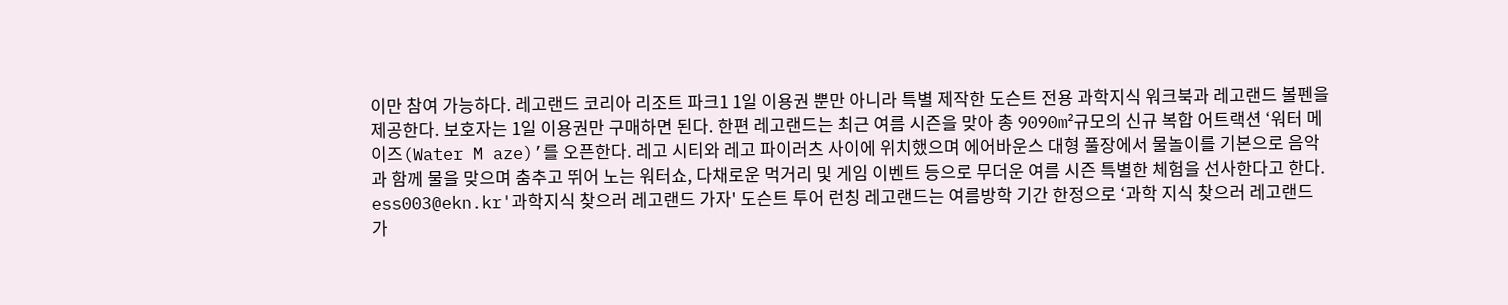이만 참여 가능하다. 레고랜드 코리아 리조트 파크1 1일 이용권 뿐만 아니라 특별 제작한 도슨트 전용 과학지식 워크북과 레고랜드 볼펜을 제공한다. 보호자는 1일 이용권만 구매하면 된다. 한편 레고랜드는 최근 여름 시즌을 맞아 총 9090m²규모의 신규 복합 어트랙션 ‘워터 메이즈(Water M aze)’를 오픈한다. 레고 시티와 레고 파이러츠 사이에 위치했으며 에어바운스 대형 풀장에서 물놀이를 기본으로 음악과 함께 물을 맞으며 춤추고 뛰어 노는 워터쇼, 다채로운 먹거리 및 게임 이벤트 등으로 무더운 여름 시즌 특별한 체험을 선사한다고 한다. ess003@ekn.kr'과학지식 찾으러 레고랜드 가자' 도슨트 투어 런칭 레고랜드는 여름방학 기간 한정으로 ‘과학 지식 찾으러 레고랜드 가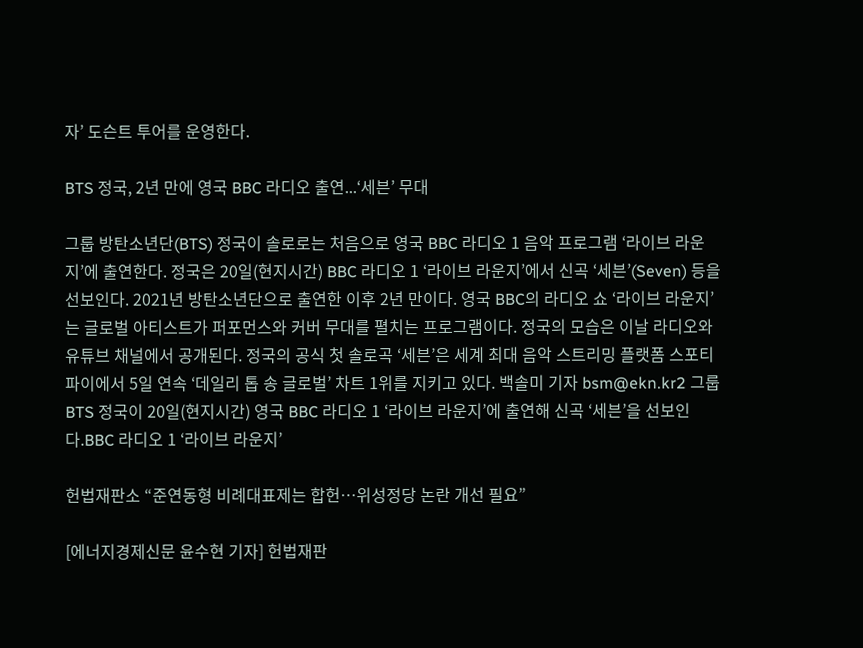자’ 도슨트 투어를 운영한다.

BTS 정국, 2년 만에 영국 BBC 라디오 출연...‘세븐’ 무대

그룹 방탄소년단(BTS) 정국이 솔로로는 처음으로 영국 BBC 라디오 1 음악 프로그램 ‘라이브 라운지’에 출연한다. 정국은 20일(현지시간) BBC 라디오 1 ‘라이브 라운지’에서 신곡 ‘세븐’(Seven) 등을 선보인다. 2021년 방탄소년단으로 출연한 이후 2년 만이다. 영국 BBC의 라디오 쇼 ‘라이브 라운지’는 글로벌 아티스트가 퍼포먼스와 커버 무대를 펼치는 프로그램이다. 정국의 모습은 이날 라디오와 유튜브 채널에서 공개된다. 정국의 공식 첫 솔로곡 ‘세븐’은 세계 최대 음악 스트리밍 플랫폼 스포티파이에서 5일 연속 ‘데일리 톱 송 글로벌’ 차트 1위를 지키고 있다. 백솔미 기자 bsm@ekn.kr2 그룹 BTS 정국이 20일(현지시간) 영국 BBC 라디오 1 ‘라이브 라운지’에 출연해 신곡 ‘세븐’을 선보인다.BBC 라디오 1 ‘라이브 라운지’

헌법재판소 “준연동형 비례대표제는 합헌…위성정당 논란 개선 필요”

[에너지경제신문 윤수현 기자] 헌법재판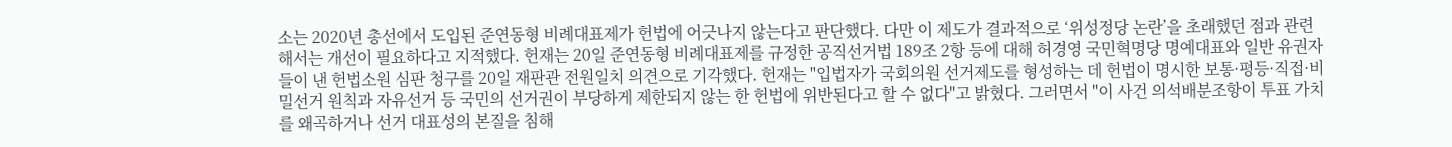소는 2020년 총선에서 도입된 준연동형 비례대표제가 헌법에 어긋나지 않는다고 판단했다. 다만 이 제도가 결과적으로 ‘위성정당 논란’을 초래했던 점과 관련해서는 개선이 필요하다고 지적했다. 헌재는 20일 준연동형 비례대표제를 규정한 공직선거법 189조 2항 등에 대해 허경영 국민혁명당 명예대표와 일반 유권자들이 낸 헌법소원 심판 청구를 20일 재판관 전원일치 의견으로 기각했다. 헌재는 "입법자가 국회의원 선거제도를 형성하는 데 헌법이 명시한 보통·평등·직접·비밀선거 원칙과 자유선거 등 국민의 선거권이 부당하게 제한되지 않는 한 헌법에 위반된다고 할 수 없다"고 밝혔다. 그러면서 "이 사건 의석배분조항이 투표 가치를 왜곡하거나 선거 대표성의 본질을 침해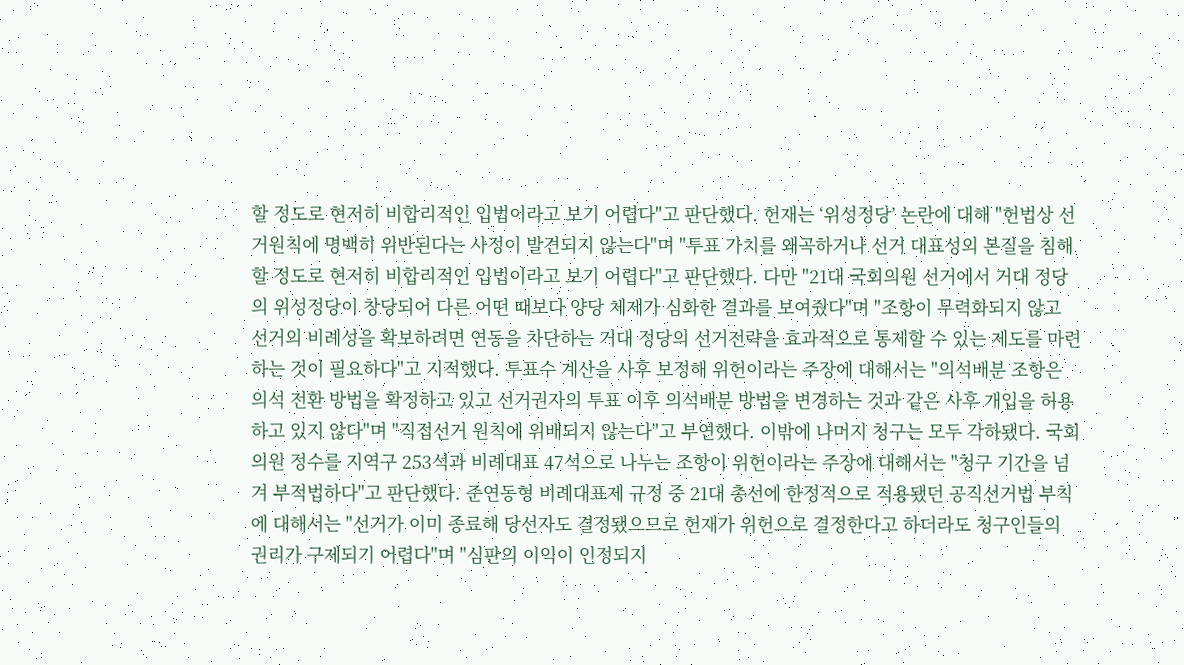할 정도로 현저히 비합리적인 입법이라고 보기 어렵다"고 판단했다. 헌재는 ‘위성정당’ 논란에 대해 "헌법상 선거원칙에 명백히 위반된다는 사정이 발견되지 않는다"며 "투표 가치를 왜곡하거나 선거 대표성의 본질을 침해할 정도로 현저히 비합리적인 입법이라고 보기 어렵다"고 판단했다. 다만 "21대 국회의원 선거에서 거대 정당의 위성정당이 창당되어 다른 어떤 때보다 양당 체제가 심화한 결과를 보여줬다"며 "조항이 무력화되지 않고 선거의 비례성을 확보하려면 연동을 차단하는 거대 정당의 선거전략을 효과적으로 통제할 수 있는 제도를 마련하는 것이 필요하다"고 지적했다. 투표수 계산을 사후 보정해 위헌이라는 주장에 대해서는 "의석배분 조항은 의석 전환 방법을 확정하고 있고 선거권자의 투표 이후 의석배분 방법을 변경하는 것과 같은 사후 개입을 허용하고 있지 않다"며 "직접선거 원칙에 위배되지 않는다"고 부연했다. 이밖에 나머지 청구는 모두 각하됐다. 국회의원 정수를 지역구 253석과 비례대표 47석으로 나누는 조항이 위헌이라는 주장에 대해서는 "청구 기간을 넘겨 부적법하다"고 판단했다. 준연동형 비례대표제 규정 중 21대 총선에 한정적으로 적용됐던 공직선거법 부칙에 대해서는 "선거가 이미 종료해 당선자도 결정됐으므로 헌재가 위헌으로 결정한다고 하더라도 청구인들의 권리가 구제되기 어렵다"며 "심판의 이익이 인정되지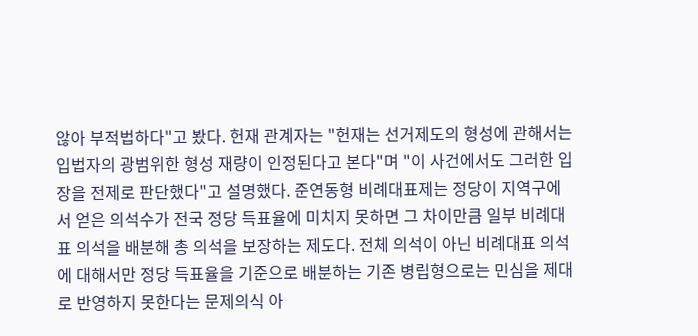않아 부적법하다"고 봤다. 헌재 관계자는 "헌재는 선거제도의 형성에 관해서는 입법자의 광범위한 형성 재량이 인정된다고 본다"며 "이 사건에서도 그러한 입장을 전제로 판단했다"고 설명했다. 준연동형 비례대표제는 정당이 지역구에서 얻은 의석수가 전국 정당 득표율에 미치지 못하면 그 차이만큼 일부 비례대표 의석을 배분해 총 의석을 보장하는 제도다. 전체 의석이 아닌 비례대표 의석에 대해서만 정당 득표율을 기준으로 배분하는 기존 병립형으로는 민심을 제대로 반영하지 못한다는 문제의식 아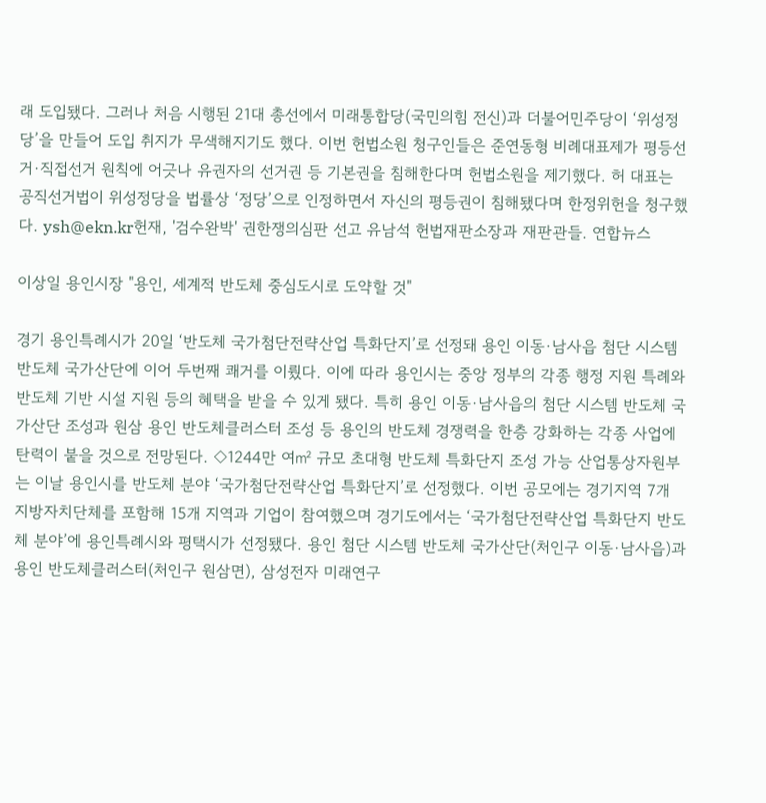래 도입됐다. 그러나 처음 시행된 21대 총선에서 미래통합당(국민의힘 전신)과 더불어민주당이 ‘위성정당’을 만들어 도입 취지가 무색해지기도 했다. 이번 헌법소원 청구인들은 준연동형 비례대표제가 평등선거·직접선거 원칙에 어긋나 유권자의 선거권 등 기본권을 침해한다며 헌법소원을 제기했다. 허 대표는 공직선거법이 위성정당을 법률상 ‘정당’으로 인정하면서 자신의 평등권이 침해됐다며 한정위헌을 청구했다. ysh@ekn.kr헌재, '검수완박' 권한쟁의심판 선고 유남석 헌법재판소장과 재판관들. 연합뉴스

이상일 용인시장 "용인, 세계적 반도체 중심도시로 도약할 것"

경기 용인특례시가 20일 ‘반도체 국가첨단전략산업 특화단지’로 선정돼 용인 이동·남사읍 첨단 시스템반도체 국가산단에 이어 두번째 쾌거를 이뤘다. 이에 따라 용인시는 중앙 정부의 각종 행정 지원 특례와 반도체 기반 시설 지원 등의 혜택을 받을 수 있게 됐다. 특히 용인 이동·남사읍의 첨단 시스템 반도체 국가산단 조성과 원삼 용인 반도체클러스터 조성 등 용인의 반도체 경쟁력을 한층 강화하는 각종 사업에 탄력이 붙을 것으로 전망된다. ◇1244만 여㎡ 규모 초대형 반도체 특화단지 조성 가능 산업통상자원부는 이날 용인시를 반도체 분야 ‘국가첨단전략산업 특화단지’로 선정했다. 이번 공모에는 경기지역 7개 지방자치단체를 포함해 15개 지역과 기업이 참여했으며 경기도에서는 ‘국가첨단전략산업 특화단지 반도체 분야’에 용인특례시와 평택시가 선정됐다. 용인 첨단 시스템 반도체 국가산단(처인구 이동·남사읍)과 용인 반도체클러스터(처인구 원삼면), 삼성전자 미래연구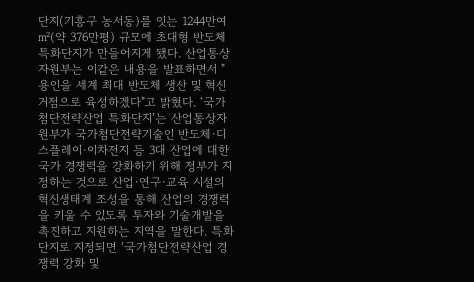단지(기흥구 농서동)를 잇는 1244만여㎡(약 376만평) 규모에 초대형 반도체 특화단지가 만들어지게 됐다. 산업통상자원부는 이같은 내용을 발표하면서 "용인을 세계 최대 반도체 생산 및 혁신 거점으로 육성하겠다"고 밝혔다. ‘국가첨단전략산업 특화단지’는 산업통상자원부가 국가첨단전략기술인 반도체·디스플레이·이차전지 등 3대 산업에 대한 국가 경쟁력을 강화하기 위해 정부가 지정하는 것으로 산업·연구·교육 시설의 혁신생태계 조성을 통해 산업의 경쟁력을 키울 수 있도록 투자와 기술개발을 촉진하고 지원하는 지역을 말한다. 특화단지로 지정되면 ‘국가첨단전략산업 경쟁력 강화 및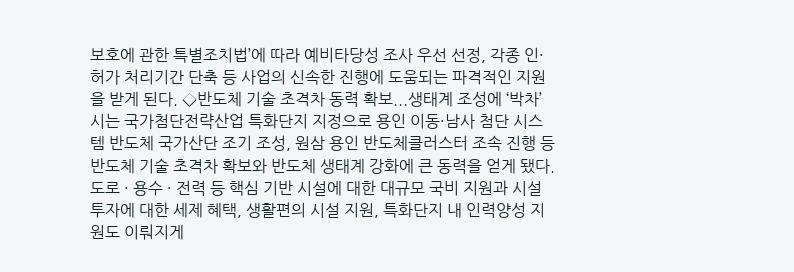보호에 관한 특별조치법’에 따라 예비타당성 조사 우선 선정, 각종 인·허가 처리기간 단축 등 사업의 신속한 진행에 도움되는 파격적인 지원을 받게 된다. ◇반도체 기술 초격차 동력 확보...생태계 조성에 ‘박차’ 시는 국가첨단전략산업 특화단지 지정으로 용인 이동·남사 첨단 시스템 반도체 국가산단 조기 조성, 원삼 용인 반도체클러스터 조속 진행 등 반도체 기술 초격차 확보와 반도체 생태계 강화에 큰 동력을 얻게 됐다. 도로 · 용수 · 전력 등 핵심 기반 시설에 대한 대규모 국비 지원과 시설 투자에 대한 세제 혜택, 생활편의 시설 지원, 특화단지 내 인력양성 지원도 이뤄지게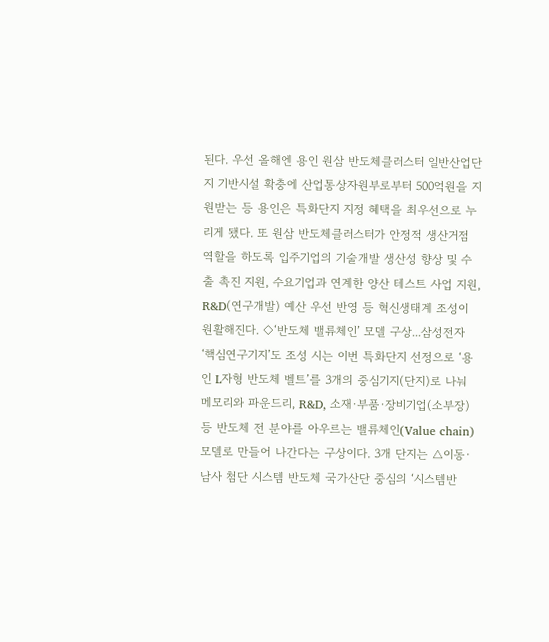된다. 우선 올해엔 용인 원삼 반도체클러스터 일반산업단지 기반시설 확충에 산업통상자원부로부터 500억원을 지원받는 등 용인은 특화단지 지정 혜택을 최우선으로 누리게 됐다. 또 원삼 반도체클러스터가 안정적 생산거점 역할을 하도록 입주기업의 기술개발 생산성 향상 및 수출 촉진 지원, 수요기업과 연계한 양산 테스트 사업 지원, R&D(연구개발) 예산 우선 반영 등 혁신생태계 조성이 원활해진다. ◇‘반도체 밸류체인’ 모델 구상...삼성전자 ‘핵심연구기지’도 조성 시는 이번 특화단지 선정으로 ‘용인 L자형 반도체 벨트’를 3개의 중심기지(단지)로 나눠 메모리와 파운드리, R&D, 소재·부품·장비기업(소부장) 등 반도체 전 분야를 아우르는 밸류체인(Value chain) 모델로 만들어 나간다는 구상이다. 3개 단지는 △이동·남사 첨단 시스템 반도체 국가산단 중심의 ‘시스템반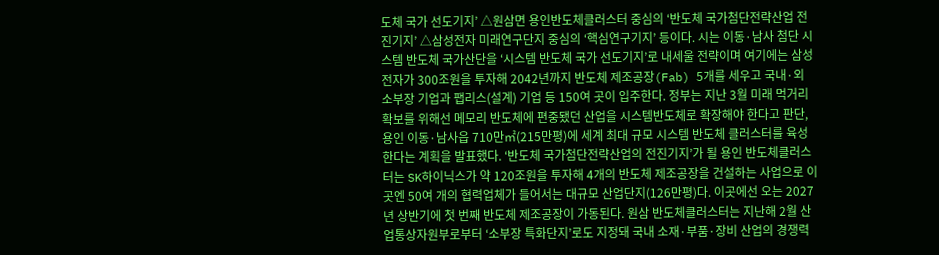도체 국가 선도기지’ △원삼면 용인반도체클러스터 중심의 ‘반도체 국가첨단전략산업 전진기지’ △삼성전자 미래연구단지 중심의 ‘핵심연구기지’ 등이다. 시는 이동·남사 첨단 시스템 반도체 국가산단을 ‘시스템 반도체 국가 선도기지’로 내세울 전략이며 여기에는 삼성전자가 300조원을 투자해 2042년까지 반도체 제조공장(Fab) 5개를 세우고 국내·외 소부장 기업과 팹리스(설계) 기업 등 150여 곳이 입주한다. 정부는 지난 3월 미래 먹거리 확보를 위해선 메모리 반도체에 편중됐던 산업을 시스템반도체로 확장해야 한다고 판단, 용인 이동·남사읍 710만㎡(215만평)에 세계 최대 규모 시스템 반도체 클러스터를 육성한다는 계획을 발표했다. ‘반도체 국가첨단전략산업의 전진기지’가 될 용인 반도체클러스터는 SK하이닉스가 약 120조원을 투자해 4개의 반도체 제조공장을 건설하는 사업으로 이곳엔 50여 개의 협력업체가 들어서는 대규모 산업단지(126만평)다. 이곳에선 오는 2027년 상반기에 첫 번째 반도체 제조공장이 가동된다. 원삼 반도체클러스터는 지난해 2월 산업통상자원부로부터 ‘소부장 특화단지’로도 지정돼 국내 소재·부품·장비 산업의 경쟁력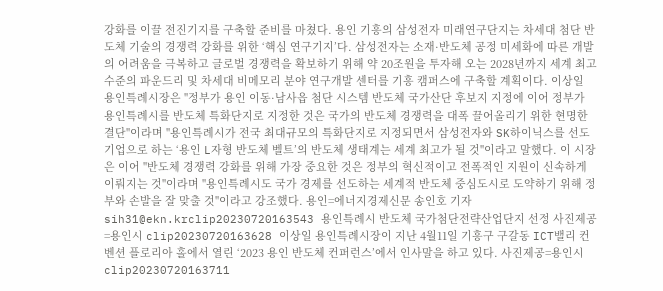강화를 이끌 전진기지를 구축할 준비를 마쳤다. 용인 기흥의 삼성전자 미래연구단지는 차세대 첨단 반도체 기술의 경쟁력 강화를 위한 ‘핵심 연구기지’다. 삼성전자는 소재·반도체 공정 미세화에 따른 개발의 어려움을 극복하고 글로벌 경쟁력을 확보하기 위해 약 20조원을 투자해 오는 2028년까지 세계 최고 수준의 파운드리 및 차세대 비메모리 분야 연구개발 센터를 기흥 캠퍼스에 구축할 계획이다. 이상일 용인특례시장은 "정부가 용인 이동·남사읍 첨단 시스템 반도체 국가산단 후보지 지정에 이어 정부가 용인특례시를 반도체 특화단지로 지정한 것은 국가의 반도체 경쟁력을 대폭 끌어올리기 위한 현명한 결단"이라며 "용인특례시가 전국 최대규모의 특화단지로 지정되면서 삼성전자와 SK하이닉스를 선도기업으로 하는 ‘용인 L자형 반도체 벨트’의 반도체 생태계는 세계 최고가 될 것"이라고 말했다. 이 시장은 이어 "반도체 경쟁력 강화를 위해 가장 중요한 것은 정부의 혁신적이고 전폭적인 지원이 신속하게 이뤄지는 것"이라며 "용인특례시도 국가 경제를 선도하는 세계적 반도체 중심도시로 도약하기 위해 정부와 손발을 잘 맞출 것"이라고 강조했다. 용인=에너지경제신문 송인호 기자 sih31@ekn.krclip20230720163543 용인특례시 반도체 국가첨단전략산업단지 선정 사진제공=용인시 clip20230720163628 이상일 용인특례시장이 지난 4월11일 기흥구 구갈동 ICT밸리 컨벤션 플로리아 홀에서 열린 ‘2023 용인 반도체 컨퍼런스’에서 인사말을 하고 있다. 사진제공=용인시 clip20230720163711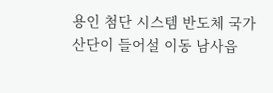용인 첨단 시스템 반도체 국가산단이 들어설 이동 남사읍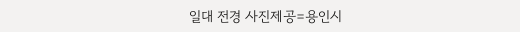일대 전경 사진제공=용인시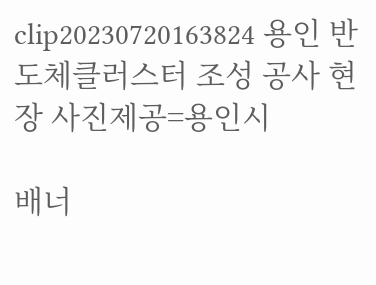clip20230720163824 용인 반도체클러스터 조성 공사 현장 사진제공=용인시

배너